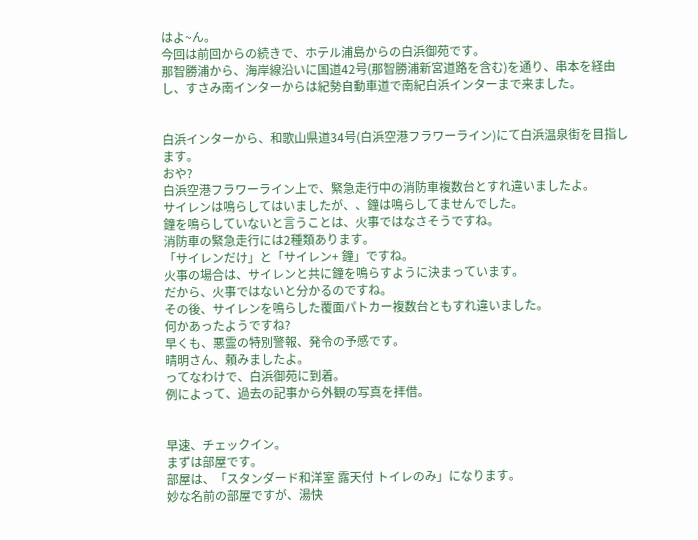はよ~ん。
今回は前回からの続きで、ホテル浦島からの白浜御苑です。
那智勝浦から、海岸線沿いに国道42号(那智勝浦新宮道路を含む)を通り、串本を経由し、すさみ南インターからは紀勢自動車道で南紀白浜インターまで来ました。


白浜インターから、和歌山県道34号(白浜空港フラワーライン)にて白浜温泉街を目指します。
おや?
白浜空港フラワーライン上で、緊急走行中の消防車複数台とすれ違いましたよ。
サイレンは鳴らしてはいましたが、、鐘は鳴らしてませんでした。
鐘を鳴らしていないと言うことは、火事ではなさそうですね。
消防車の緊急走行には2種類あります。
「サイレンだけ」と「サイレン+ 鐘」ですね。
火事の場合は、サイレンと共に鐘を鳴らすように決まっています。
だから、火事ではないと分かるのですね。
その後、サイレンを鳴らした覆面パトカー複数台ともすれ違いました。
何かあったようですね?
早くも、悪霊の特別警報、発令の予感です。
晴明さん、頼みましたよ。
ってなわけで、白浜御苑に到着。
例によって、過去の記事から外観の写真を拝借。


早速、チェックイン。
まずは部屋です。
部屋は、「スタンダード和洋室 露天付 トイレのみ」になります。
妙な名前の部屋ですが、湯快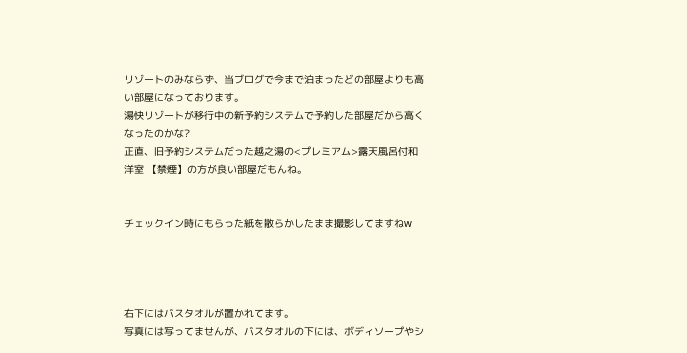リゾートのみならず、当ブログで今まで泊まったどの部屋よりも高い部屋になっております。
湯快リゾートが移行中の新予約システムで予約した部屋だから高くなったのかな?
正直、旧予約システムだった越之湯の<プレミアム>露天風呂付和洋室 【禁煙】の方が良い部屋だもんね。


チェックイン時にもらった紙を散らかしたまま撮影してますねw




右下にはバスタオルが置かれてます。
写真には写ってませんが、バスタオルの下には、ボディソープやシ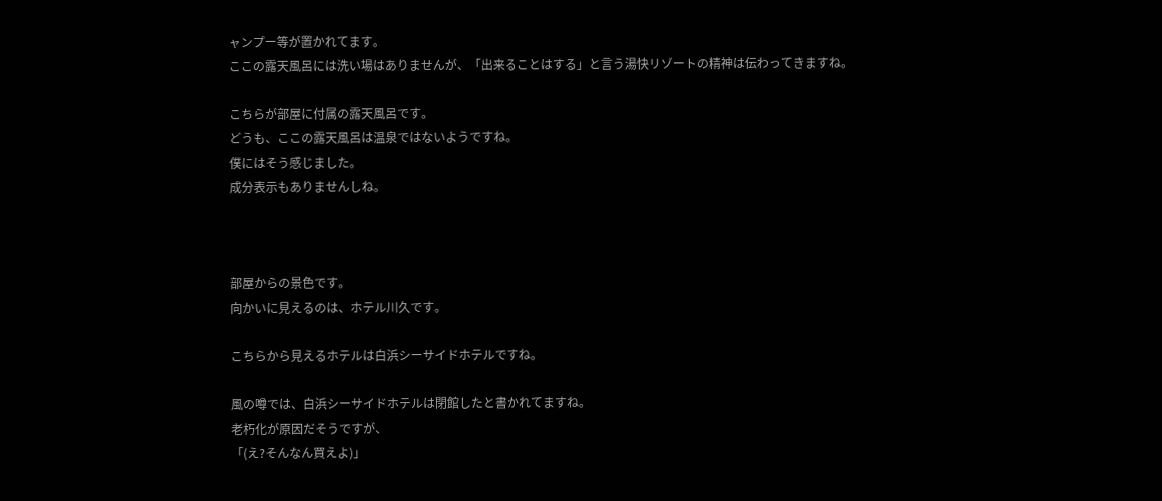ャンプー等が置かれてます。
ここの露天風呂には洗い場はありませんが、「出来ることはする」と言う湯快リゾートの精神は伝わってきますね。

こちらが部屋に付属の露天風呂です。
どうも、ここの露天風呂は温泉ではないようですね。
僕にはそう感じました。
成分表示もありませんしね。



部屋からの景色です。
向かいに見えるのは、ホテル川久です。

こちらから見えるホテルは白浜シーサイドホテルですね。

風の噂では、白浜シーサイドホテルは閉館したと書かれてますね。
老朽化が原因だそうですが、
「(え?そんなん買えよ)」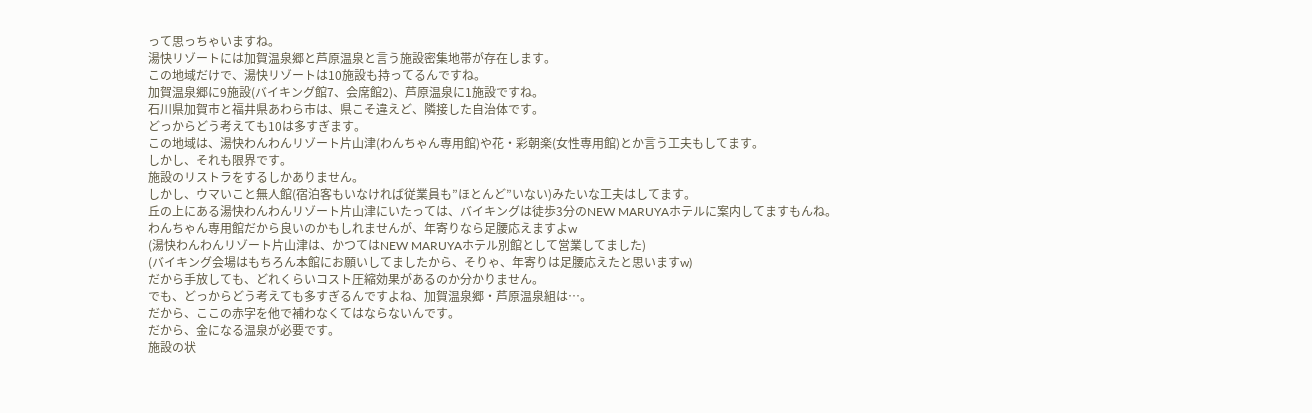って思っちゃいますね。
湯快リゾートには加賀温泉郷と芦原温泉と言う施設密集地帯が存在します。
この地域だけで、湯快リゾートは10施設も持ってるんですね。
加賀温泉郷に9施設(バイキング館7、会席館2)、芦原温泉に1施設ですね。
石川県加賀市と福井県あわら市は、県こそ違えど、隣接した自治体です。
どっからどう考えても10は多すぎます。
この地域は、湯快わんわんリゾート片山津(わんちゃん専用館)や花・彩朝楽(女性専用館)とか言う工夫もしてます。
しかし、それも限界です。
施設のリストラをするしかありません。
しかし、ウマいこと無人館(宿泊客もいなければ従業員も”ほとんど”いない)みたいな工夫はしてます。
丘の上にある湯快わんわんリゾート片山津にいたっては、バイキングは徒歩3分のNEW MARUYAホテルに案内してますもんね。
わんちゃん専用館だから良いのかもしれませんが、年寄りなら足腰応えますよw
(湯快わんわんリゾート片山津は、かつてはNEW MARUYAホテル別館として営業してました)
(バイキング会場はもちろん本館にお願いしてましたから、そりゃ、年寄りは足腰応えたと思いますw)
だから手放しても、どれくらいコスト圧縮効果があるのか分かりません。
でも、どっからどう考えても多すぎるんですよね、加賀温泉郷・芦原温泉組は…。
だから、ここの赤字を他で補わなくてはならないんです。
だから、金になる温泉が必要です。
施設の状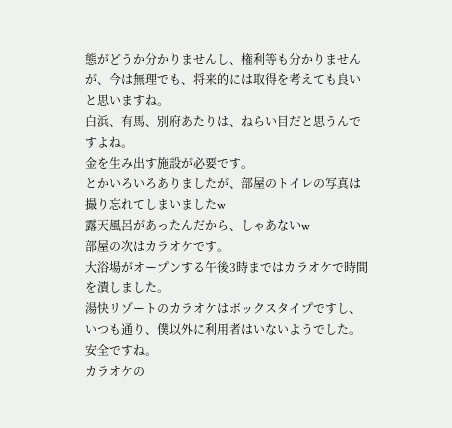態がどうか分かりませんし、権利等も分かりませんが、今は無理でも、将来的には取得を考えても良いと思いますね。
白浜、有馬、別府あたりは、ねらい目だと思うんですよね。
金を生み出す施設が必要です。
とかいろいろありましたが、部屋のトイレの写真は撮り忘れてしまいましたw
露天風呂があったんだから、しゃあないw
部屋の次はカラオケです。
大浴場がオープンする午後3時まではカラオケで時間を潰しました。
湯快リゾートのカラオケはボックスタイプですし、いつも通り、僕以外に利用者はいないようでした。
安全ですね。
カラオケの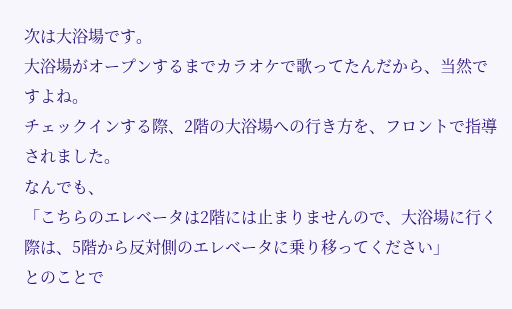次は大浴場です。
大浴場がオープンするまでカラオケで歌ってたんだから、当然ですよね。
チェックインする際、2階の大浴場への行き方を、フロントで指導されました。
なんでも、
「こちらのエレベータは2階には止まりませんので、大浴場に行く際は、5階から反対側のエレベータに乗り移ってください」
とのことで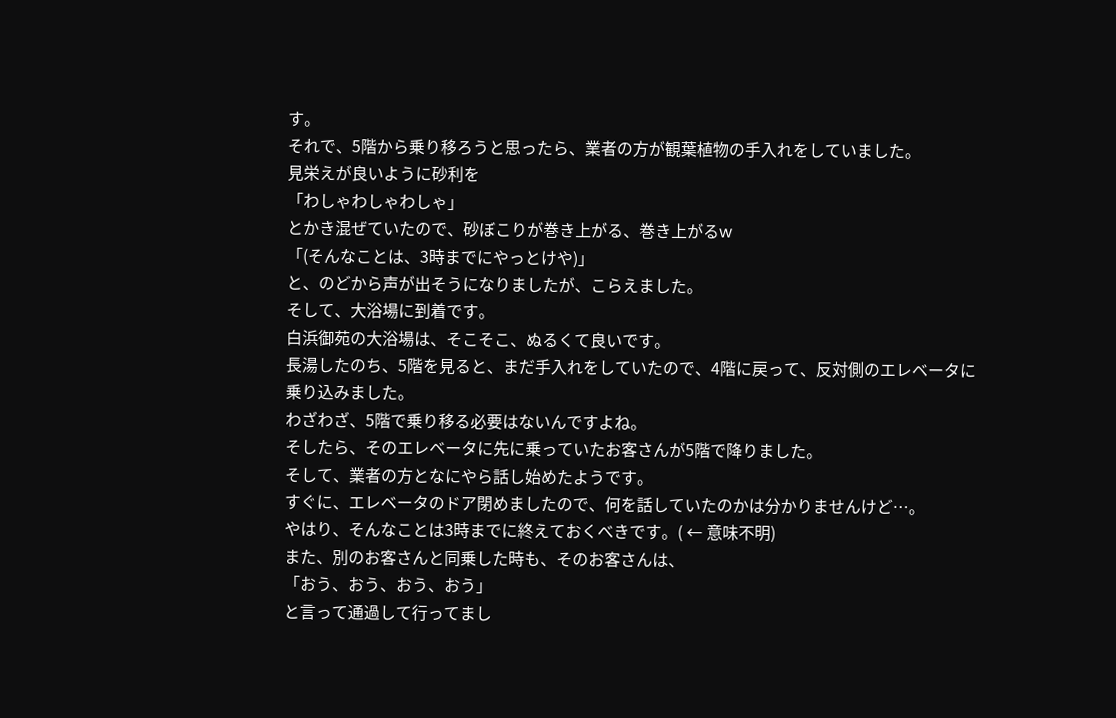す。
それで、5階から乗り移ろうと思ったら、業者の方が観葉植物の手入れをしていました。
見栄えが良いように砂利を
「わしゃわしゃわしゃ」
とかき混ぜていたので、砂ぼこりが巻き上がる、巻き上がるw
「(そんなことは、3時までにやっとけや)」
と、のどから声が出そうになりましたが、こらえました。
そして、大浴場に到着です。
白浜御苑の大浴場は、そこそこ、ぬるくて良いです。
長湯したのち、5階を見ると、まだ手入れをしていたので、4階に戻って、反対側のエレベータに乗り込みました。
わざわざ、5階で乗り移る必要はないんですよね。
そしたら、そのエレベータに先に乗っていたお客さんが5階で降りました。
そして、業者の方となにやら話し始めたようです。
すぐに、エレベータのドア閉めましたので、何を話していたのかは分かりませんけど…。
やはり、そんなことは3時までに終えておくべきです。( ← 意味不明)
また、別のお客さんと同乗した時も、そのお客さんは、
「おう、おう、おう、おう」
と言って通過して行ってまし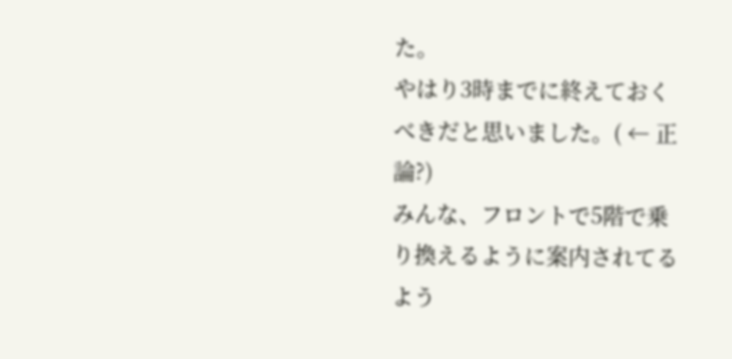た。
やはり3時までに終えておくべきだと思いました。( ← 正論?)
みんな、フロントで5階で乗り換えるように案内されてるよう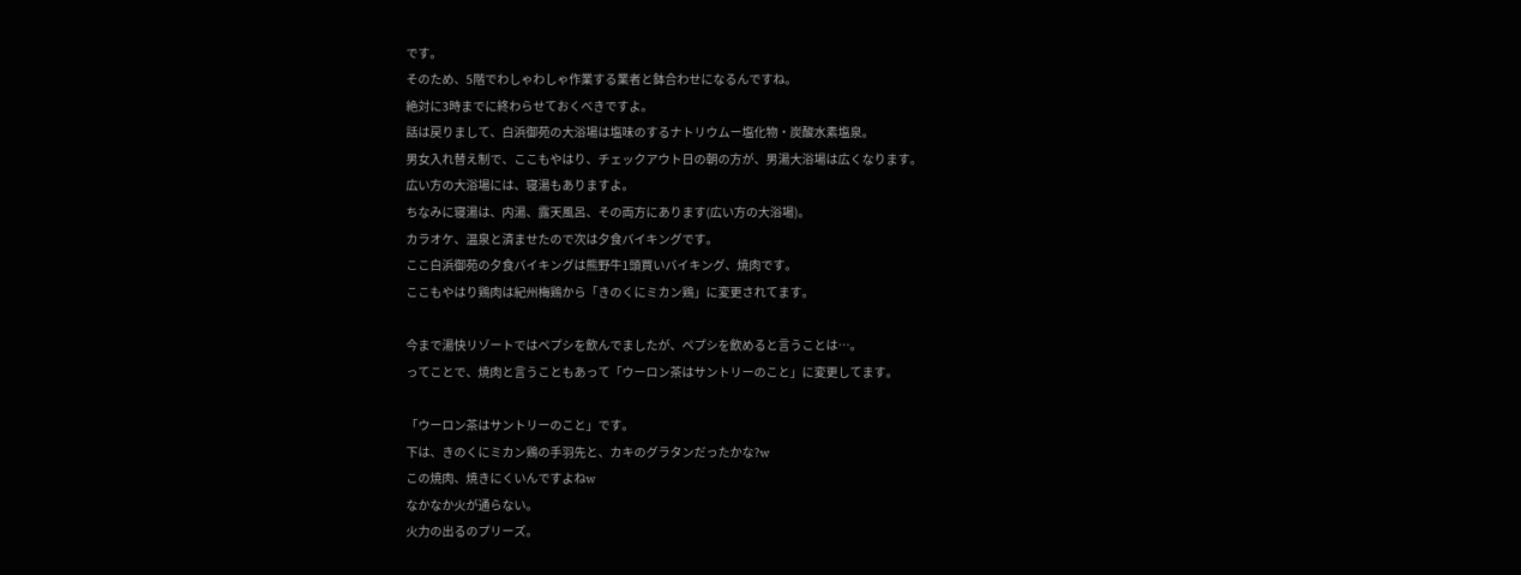です。
そのため、5階でわしゃわしゃ作業する業者と鉢合わせになるんですね。
絶対に3時までに終わらせておくべきですよ。
話は戻りまして、白浜御苑の大浴場は塩味のするナトリウムー塩化物・炭酸水素塩泉。
男女入れ替え制で、ここもやはり、チェックアウト日の朝の方が、男湯大浴場は広くなります。
広い方の大浴場には、寝湯もありますよ。
ちなみに寝湯は、内湯、露天風呂、その両方にあります(広い方の大浴場)。
カラオケ、温泉と済ませたので次は夕食バイキングです。
ここ白浜御苑の夕食バイキングは熊野牛1頭買いバイキング、焼肉です。
ここもやはり鶏肉は紀州梅鶏から「きのくにミカン鶏」に変更されてます。

今まで湯快リゾートではペプシを飲んでましたが、ペプシを飲めると言うことは…。
ってことで、焼肉と言うこともあって「ウーロン茶はサントリーのこと」に変更してます。

「ウーロン茶はサントリーのこと」です。
下は、きのくにミカン鶏の手羽先と、カキのグラタンだったかな?w
この焼肉、焼きにくいんですよねw
なかなか火が通らない。
火力の出るのプリーズ。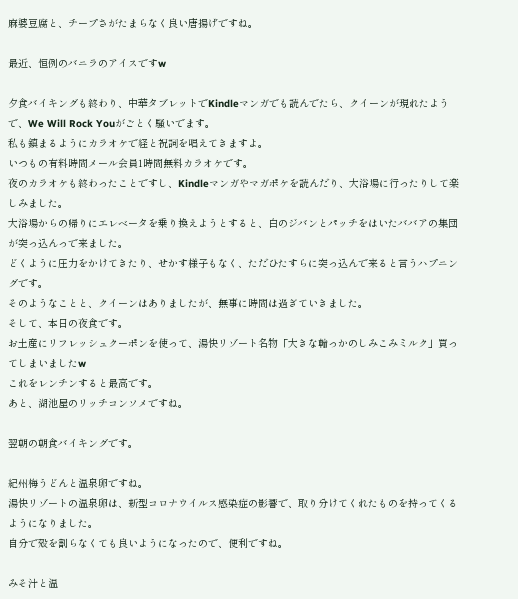麻婆豆腐と、チープさがたまらなく良い唐揚げですね。

最近、恒例のバニラのアイスですw

夕食バイキングも終わり、中華タブレットでKindleマンガでも読んでたら、クイーンが現れたようで、We Will Rock Youがごとく騒いでます。
私も鎮まるようにカラオケで経と祝詞を唱えてきますよ。
いつもの有料時間メール会員1時間無料カラオケです。
夜のカラオケも終わったことですし、Kindleマンガやマガポケを読んだり、大浴場に行ったりして楽しみました。
大浴場からの帰りにエレベータを乗り換えようとすると、白のジバンとパッチをはいたババアの集団が突っ込んっで来ました。
どくように圧力をかけてきたり、せかす様子もなく、ただひたすらに突っ込んで来ると言うハプニングです。
そのようなことと、クイーンはありましたが、無事に時間は過ぎていきました。
そして、本日の夜食です。
お土産にリフレッシュクーポンを使って、湯快リゾート名物「大きな輪っかのしみこみミルク」買ってしまいましたw
これをレンチンすると最高です。
あと、湖池屋のリッチコンソメですね。

翌朝の朝食バイキングです。

紀州梅うどんと温泉卵ですね。
湯快リゾートの温泉卵は、新型コロナウイルス感染症の影響で、取り分けてくれたものを持ってくるようになりました。
自分で殻を割らなくても良いようになったので、便利ですね。

みそ汁と温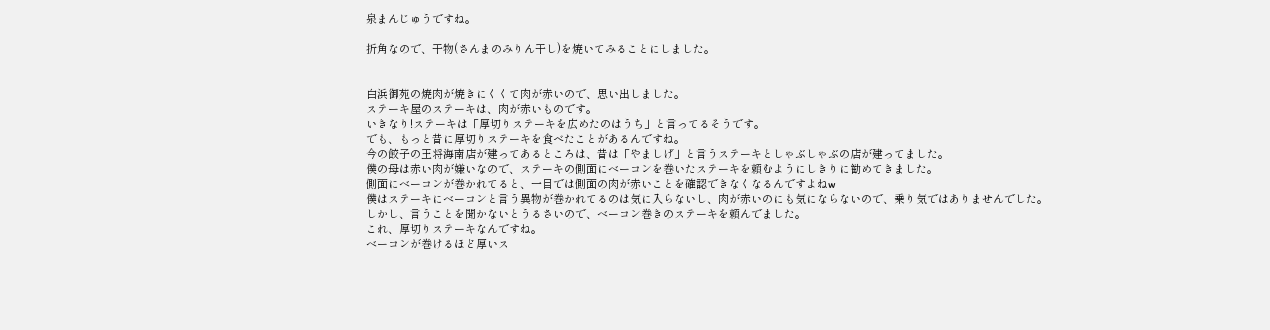泉まんじゅうですね。

折角なので、干物(さんまのみりん干し)を焼いてみることにしました。


白浜御苑の焼肉が焼きにくくて肉が赤いので、思い出しました。
ステーキ屋のステーキは、肉が赤いものです。
いきなり!ステーキは「厚切りステーキを広めたのはうち」と言ってるそうです。
でも、もっと昔に厚切りステーキを食べたことがあるんですね。
今の餃子の王将海南店が建ってあるところは、昔は「やましげ」と言うステーキとしゃぶしゃぶの店が建ってました。
僕の母は赤い肉が嫌いなので、ステーキの側面にベーコンを巻いたステーキを頼むようにしきりに勧めてきました。
側面にベーコンが巻かれてると、一目では側面の肉が赤いことを確認できなくなるんですよねw
僕はステーキにベーコンと言う異物が巻かれてるのは気に入らないし、肉が赤いのにも気にならないので、乗り気ではありませんでした。
しかし、言うことを聞かないとうるさいので、ベーコン巻きのステーキを頼んでました。
これ、厚切りステーキなんですね。
ベーコンが巻けるほど厚いス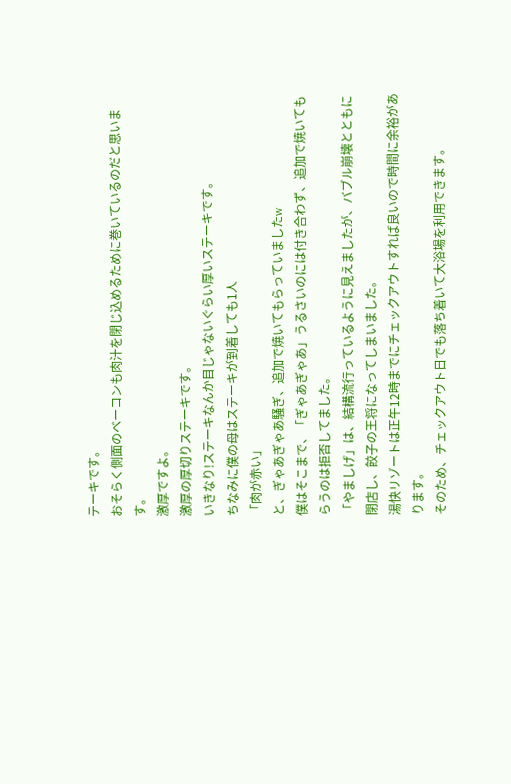テーキです。
おそらく側面のベーコンも肉汁を閉じ込めるために巻いているのだと思います。
激厚ですよ。
激厚の厚切りステーキです。
いきなり!ステーキなんか目じゃないぐらい厚いステーキです。
ちなみに僕の母はステーキが到着しても1人
「肉が赤い」
と、ぎゃあぎゃあ騒ぎ、追加で焼いてもらっていましたw
僕はそこまで、「ぎゃあぎゃあ」うるさいのには付き合わず、追加で焼いてもらうのは拒否してました。
「やましげ」は、結構流行っているように見えましたが、バブル崩壊とともに閉店し、餃子の王将になってしまいました。
湯快リゾートは正午12時までにチェックアウトすれば良いので時間に余裕があります。
そのため、チェックアウト日でも落ち着いて大浴場を利用できます。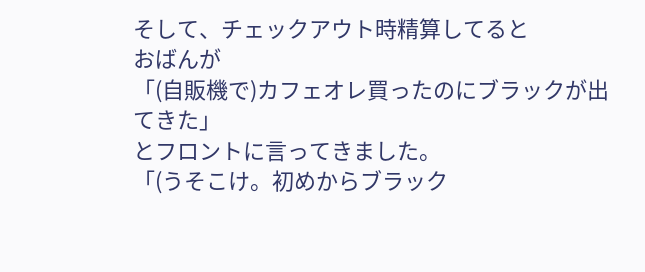そして、チェックアウト時精算してると
おばんが
「(自販機で)カフェオレ買ったのにブラックが出てきた」
とフロントに言ってきました。
「(うそこけ。初めからブラック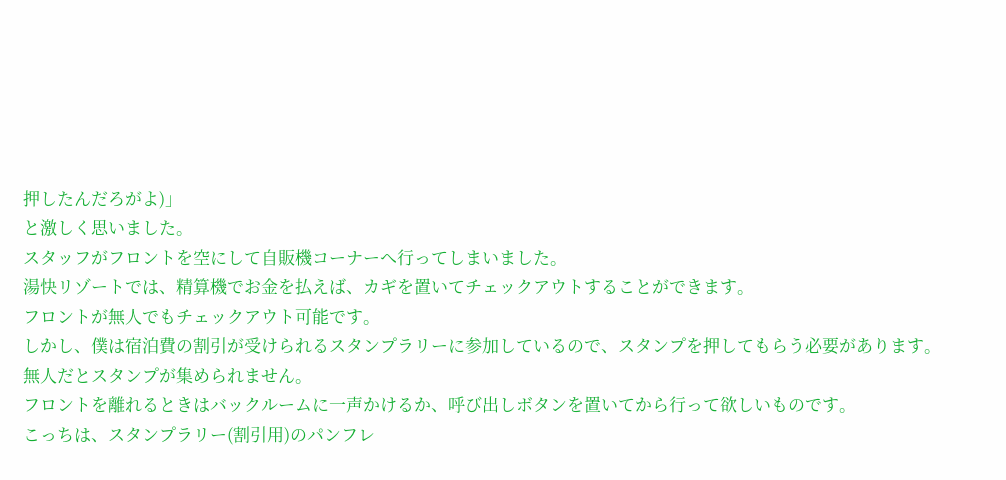押したんだろがよ)」
と激しく思いました。
スタッフがフロントを空にして自販機コーナーへ行ってしまいました。
湯快リゾートでは、精算機でお金を払えば、カギを置いてチェックアウトすることができます。
フロントが無人でもチェックアウト可能です。
しかし、僕は宿泊費の割引が受けられるスタンプラリーに参加しているので、スタンプを押してもらう必要があります。
無人だとスタンプが集められません。
フロントを離れるときはバックルームに一声かけるか、呼び出しボタンを置いてから行って欲しいものです。
こっちは、スタンプラリー(割引用)のパンフレ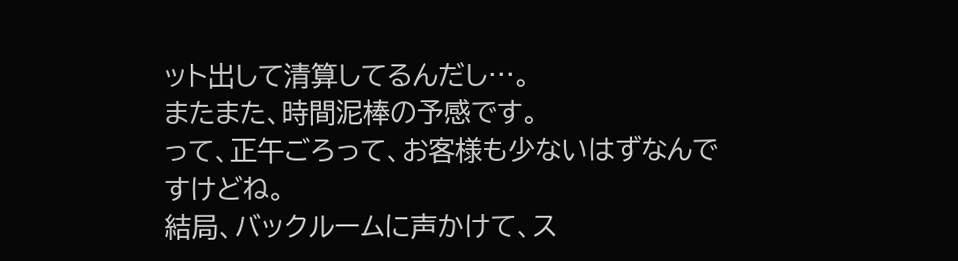ット出して清算してるんだし…。
またまた、時間泥棒の予感です。
って、正午ごろって、お客様も少ないはずなんですけどね。
結局、バックルームに声かけて、ス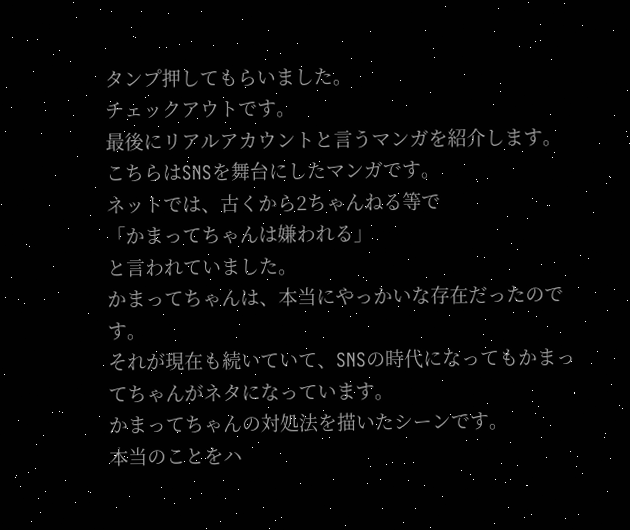タンプ押してもらいました。
チェックアウトです。
最後にリアルアカウントと言うマンガを紹介します。
こちらはSNSを舞台にしたマンガです。
ネットでは、古くから2ちゃんねる等で
「かまってちゃんは嫌われる」
と言われていました。
かまってちゃんは、本当にやっかいな存在だったのです。
それが現在も続いていて、SNSの時代になってもかまってちゃんがネタになっています。
かまってちゃんの対処法を描いたシーンです。
本当のことをハ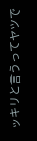ッキリと言うってヤツで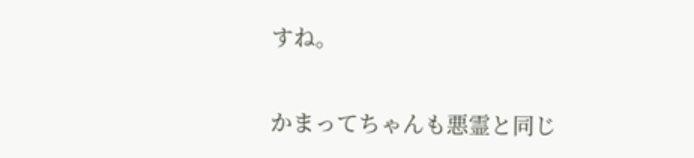すね。


かまってちゃんも悪霊と同じ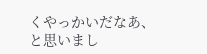くやっかいだなあ、と思いまし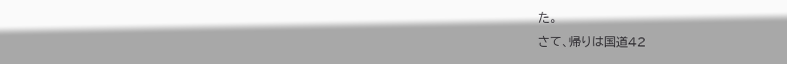た。
さて、帰りは国道42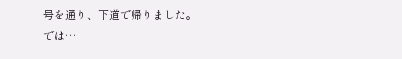号を通り、下道で帰りました。
では…